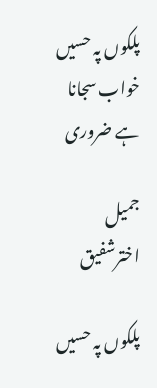پلکوں پہ حسیں خواب سجانا ہے ضروری

جمیل اخترشفیق

پلکوں پہ حسیں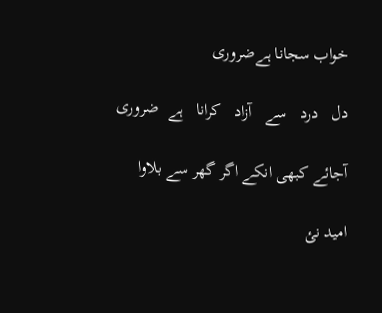خواب سجانا ہےضروری

دل   درد   سے   آزاد   کرانا   ہے  ضروری

آجائے کبھی انکے اگر گھر سے بلاوا

امید نئ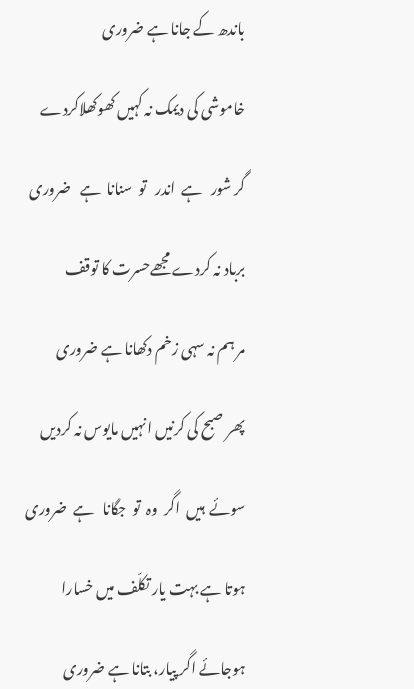باندھ کے جانا ہے ضروری

خاموشی کی دیمک نہ کہیں کھوکھلاکردے

گر شور   ہے  اندر   تو  سنانا  ہے   ضروری

برباد نہ کردے مجھےحسرت کا توقف

مر ہم نہ سہی زخم دکھانا ہے ضروری

پھر صبح کی کرنیں انہیں مایوس نہ کردیں

سوئے  ہیں  اگر  وہ  تو  جگانا   ہے  ضروری

ہوتا ہے بہت یار تکلّف میں خسارا

ہوجائے اگر پیار، بتانا ہے ضروری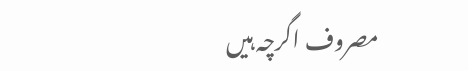مصروف اگرچہ ہیں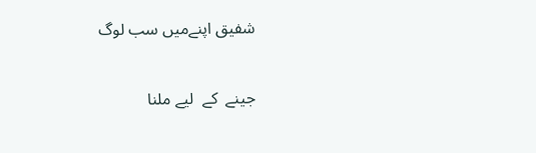شفیق اپنےمیں سب لوگ

جینے  کے  لیے ملنا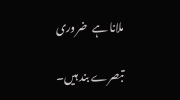ملانا ہے  ضروری

تبصرے بند ہیں۔